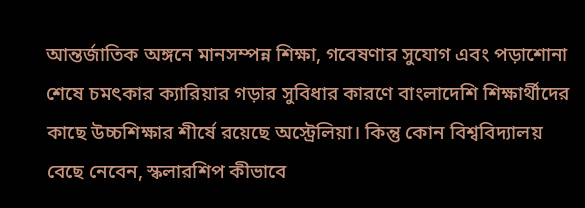আন্তর্জাতিক অঙ্গনে মানসম্পন্ন শিক্ষা, গবেষণার সুযোগ এবং পড়াশোনা শেষে চমৎকার ক্যারিয়ার গড়ার সুবিধার কারণে বাংলাদেশি শিক্ষার্থীদের কাছে উচ্চশিক্ষার শীর্ষে রয়েছে অস্ট্রেলিয়া। কিন্তু কোন বিশ্ববিদ্যালয় বেছে নেবেন, স্কলারশিপ কীভাবে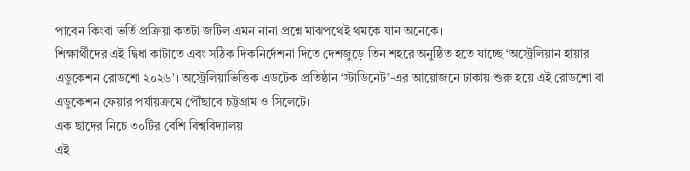পাবেন কিংবা ভর্তি প্রক্রিয়া কতটা জটিল এমন নানা প্রশ্নে মাঝপথেই থমকে যান অনেকে।
শিক্ষার্থীদের এই দ্বিধা কাটাতে এবং সঠিক দিকনির্দেশনা দিতে দেশজুড়ে তিন শহরে অনুষ্ঠিত হতে যাচ্ছে ‘অস্ট্রেলিয়ান হায়ার এডুকেশন রোডশো ২০২৬’। অস্ট্রেলিয়াভিত্তিক এডটেক প্রতিষ্ঠান ‘স্টাডিনেট’-এর আয়োজনে ঢাকায় শুরু হয়ে এই রোডশো বা এডুকেশন ফেয়ার পর্যায়ক্রমে পৌঁছাবে চট্টগ্রাম ও সিলেটে।
এক ছাদের নিচে ৩০টির বেশি বিশ্ববিদ্যালয়
এই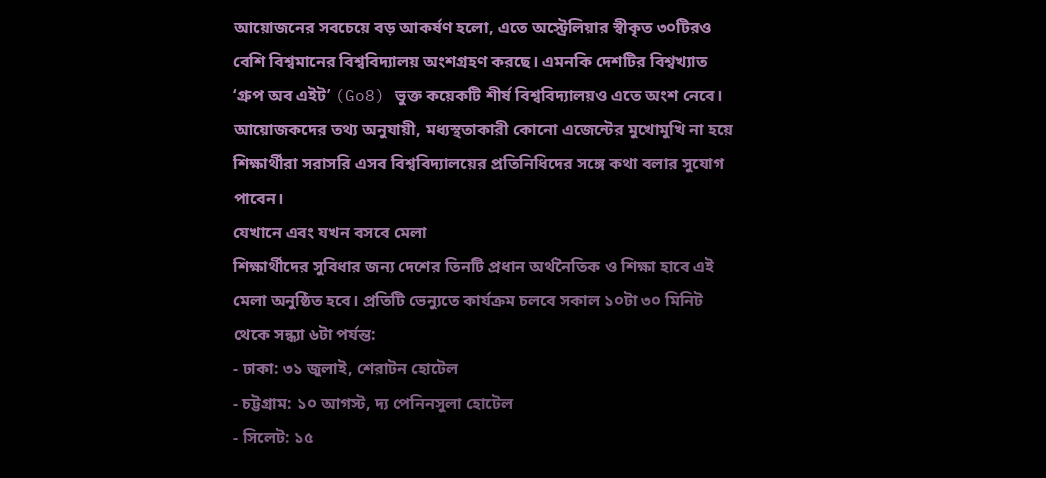আয়োজনের সবচেয়ে বড় আকর্ষণ হলো, এতে অস্ট্রেলিয়ার স্বীকৃত ৩০টিরও বেশি বিশ্বমানের বিশ্ববিদ্যালয় অংশগ্রহণ করছে। এমনকি দেশটির বিশ্বখ্যাত ‘গ্রুপ অব এইট’ (Go8) ভুক্ত কয়েকটি শীর্ষ বিশ্ববিদ্যালয়ও এতে অংশ নেবে।
আয়োজকদের তথ্য অনুযায়ী, মধ্যস্থতাকারী কোনো এজেন্টের মুখোমুখি না হয়ে শিক্ষার্থীরা সরাসরি এসব বিশ্ববিদ্যালয়ের প্রতিনিধিদের সঙ্গে কথা বলার সুযোগ পাবেন।
যেখানে এবং যখন বসবে মেলা
শিক্ষার্থীদের সুবিধার জন্য দেশের তিনটি প্রধান অর্থনৈতিক ও শিক্ষা হাবে এই মেলা অনুষ্ঠিত হবে। প্রতিটি ভেন্যুতে কার্যক্রম চলবে সকাল ১০টা ৩০ মিনিট থেকে সন্ধ্যা ৬টা পর্যন্ত:
- ঢাকা: ৩১ জুলাই, শেরাটন হোটেল
- চট্টগ্রাম: ১০ আগস্ট, দ্য পেনিনসুলা হোটেল
- সিলেট: ১৫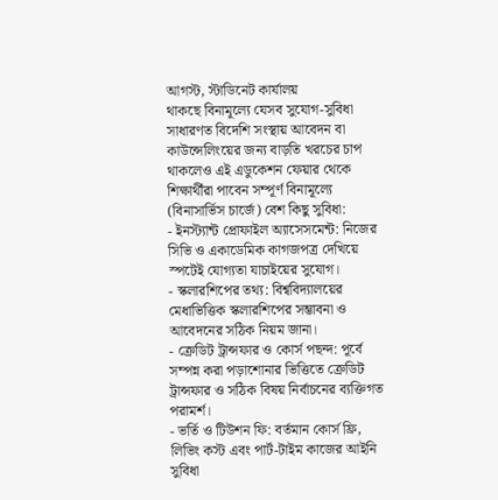আগস্ট, স্টাডিনেট কার্যালয়
থাকছে বিনামূল্যে যেসব সুযোগ-সুবিধা
সাধারণত বিদেশি সংস্থায় আবেদন বা কাউন্সেলিংয়ের জন্য বাড়তি খরচের চাপ থাকলেও এই এডুকেশন ফেয়ার থেকে শিক্ষার্থীরা পাবেন সম্পূর্ণ বিনামূল্যে (বিনাসার্ভিস চার্জে) বেশ কিছু সুবিধা:
- ইনস্ট্যান্ট প্রোফাইল অ্যাসেসমেন্ট: নিজের সিভি ও একাডেমিক কাগজপত্র দেখিয়ে স্পটেই যোগ্যতা যাচাইয়ের সুযোগ।
- স্কলারশিপের তথ্য: বিশ্ববিদ্যালয়ের মেধাভিত্তিক স্কলারশিপের সম্ভাবনা ও আবেদনের সঠিক নিয়ম জানা।
- ক্রেডিট ট্রান্সফার ও কোর্স পছন্দ: পূর্বে সম্পন্ন করা পড়াশোনার ভিত্তিতে ক্রেডিট ট্রান্সফার ও সঠিক বিষয় নির্বাচনের ব্যক্তিগত পরামর্শ।
- ভর্তি ও টিউশন ফি: বর্তমান কোর্স ফ্রি, লিভিং কস্ট এবং পার্ট-টাইম কাজের আইনি সুবিধা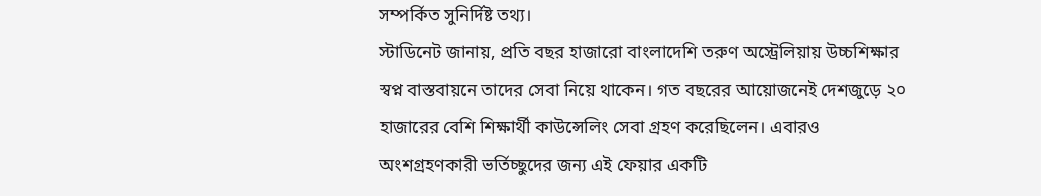সম্পর্কিত সুনির্দিষ্ট তথ্য।
স্টাডিনেট জানায়, প্রতি বছর হাজারো বাংলাদেশি তরুণ অস্ট্রেলিয়ায় উচ্চশিক্ষার স্বপ্ন বাস্তবায়নে তাদের সেবা নিয়ে থাকেন। গত বছরের আয়োজনেই দেশজুড়ে ২০ হাজারের বেশি শিক্ষার্থী কাউন্সেলিং সেবা গ্রহণ করেছিলেন। এবারও অংশগ্রহণকারী ভর্তিচ্ছুদের জন্য এই ফেয়ার একটি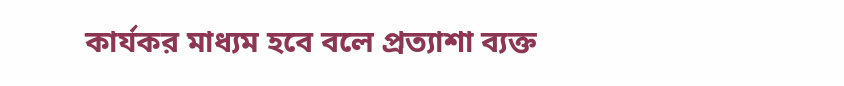কার্যকর মাধ্যম হবে বলে প্রত্যাশা ব্যক্ত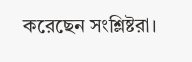করেছেন সংশ্লিষ্টরা।